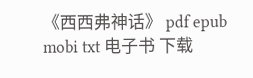《西西弗神话》 pdf epub mobi txt 电子书 下载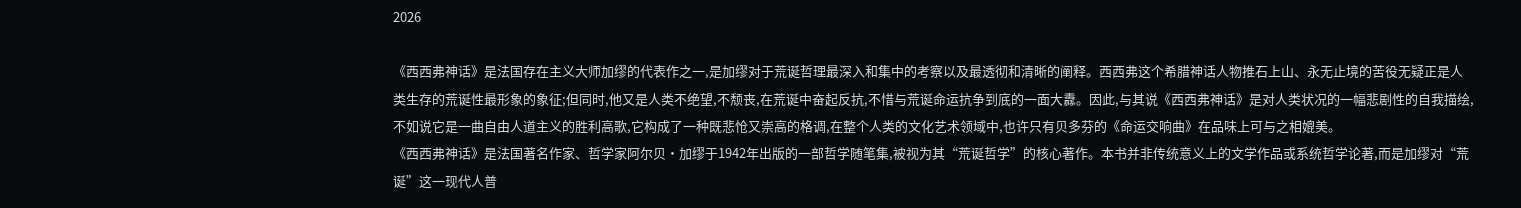2026

《西西弗神话》是法国存在主义大师加缪的代表作之一,是加缪对于荒诞哲理最深入和集中的考察以及最透彻和清晰的阐释。西西弗这个希腊神话人物推石上山、永无止境的苦役无疑正是人类生存的荒诞性最形象的象征;但同时,他又是人类不绝望,不颓丧,在荒诞中奋起反抗,不惜与荒诞命运抗争到底的一面大纛。因此,与其说《西西弗神话》是对人类状况的一幅悲剧性的自我描绘,不如说它是一曲自由人道主义的胜利高歌,它构成了一种既悲怆又崇高的格调,在整个人类的文化艺术领域中,也许只有贝多芬的《命运交响曲》在品味上可与之相媲美。
《西西弗神话》是法国著名作家、哲学家阿尔贝·加缪于1942年出版的一部哲学随笔集,被视为其“荒诞哲学”的核心著作。本书并非传统意义上的文学作品或系统哲学论著,而是加缪对“荒诞”这一现代人普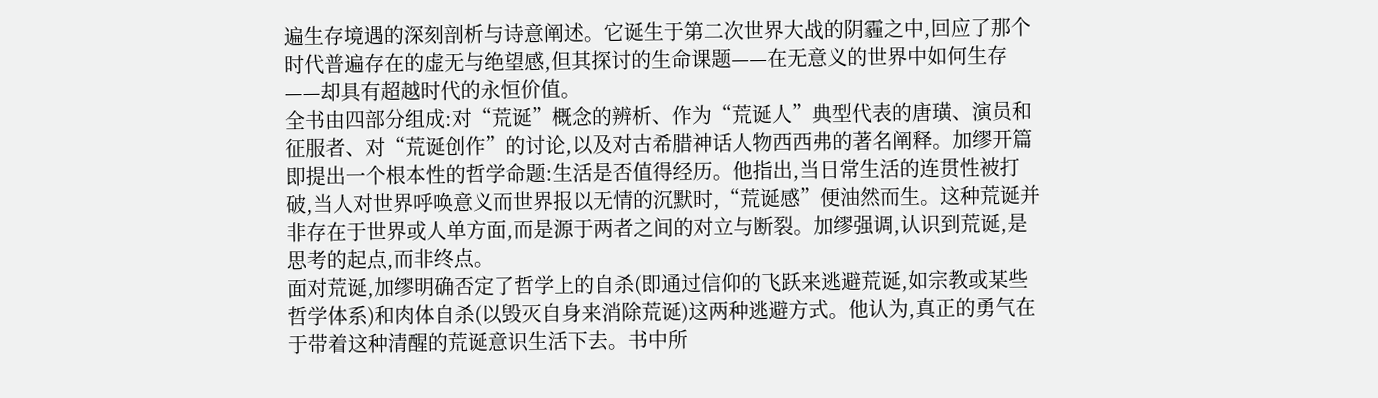遍生存境遇的深刻剖析与诗意阐述。它诞生于第二次世界大战的阴霾之中,回应了那个时代普遍存在的虚无与绝望感,但其探讨的生命课题——在无意义的世界中如何生存——却具有超越时代的永恒价值。
全书由四部分组成:对“荒诞”概念的辨析、作为“荒诞人”典型代表的唐璜、演员和征服者、对“荒诞创作”的讨论,以及对古希腊神话人物西西弗的著名阐释。加缪开篇即提出一个根本性的哲学命题:生活是否值得经历。他指出,当日常生活的连贯性被打破,当人对世界呼唤意义而世界报以无情的沉默时,“荒诞感”便油然而生。这种荒诞并非存在于世界或人单方面,而是源于两者之间的对立与断裂。加缪强调,认识到荒诞,是思考的起点,而非终点。
面对荒诞,加缪明确否定了哲学上的自杀(即通过信仰的飞跃来逃避荒诞,如宗教或某些哲学体系)和肉体自杀(以毁灭自身来消除荒诞)这两种逃避方式。他认为,真正的勇气在于带着这种清醒的荒诞意识生活下去。书中所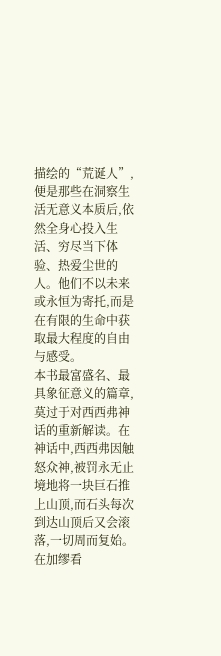描绘的“荒诞人”,便是那些在洞察生活无意义本质后,依然全身心投入生活、穷尽当下体验、热爱尘世的人。他们不以未来或永恒为寄托,而是在有限的生命中获取最大程度的自由与感受。
本书最富盛名、最具象征意义的篇章,莫过于对西西弗神话的重新解读。在神话中,西西弗因触怒众神,被罚永无止境地将一块巨石推上山顶,而石头每次到达山顶后又会滚落,一切周而复始。在加缪看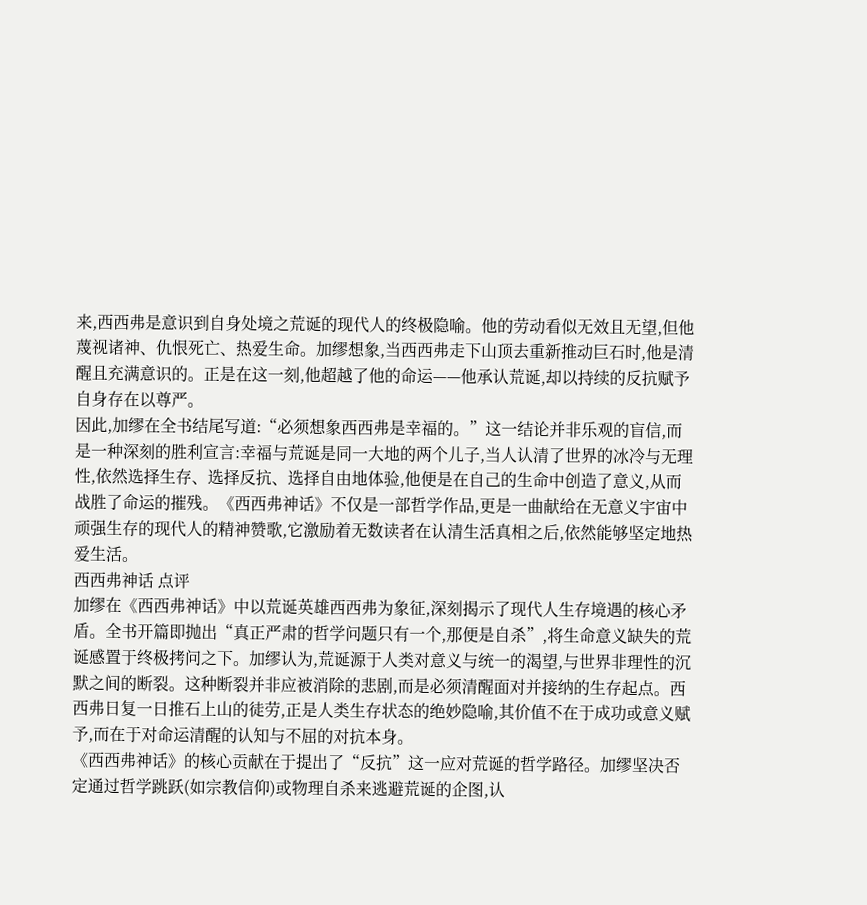来,西西弗是意识到自身处境之荒诞的现代人的终极隐喻。他的劳动看似无效且无望,但他蔑视诸神、仇恨死亡、热爱生命。加缪想象,当西西弗走下山顶去重新推动巨石时,他是清醒且充满意识的。正是在这一刻,他超越了他的命运——他承认荒诞,却以持续的反抗赋予自身存在以尊严。
因此,加缪在全书结尾写道:“必须想象西西弗是幸福的。”这一结论并非乐观的盲信,而是一种深刻的胜利宣言:幸福与荒诞是同一大地的两个儿子,当人认清了世界的冰冷与无理性,依然选择生存、选择反抗、选择自由地体验,他便是在自己的生命中创造了意义,从而战胜了命运的摧残。《西西弗神话》不仅是一部哲学作品,更是一曲献给在无意义宇宙中顽强生存的现代人的精神赞歌,它激励着无数读者在认清生活真相之后,依然能够坚定地热爱生活。
西西弗神话 点评
加缪在《西西弗神话》中以荒诞英雄西西弗为象征,深刻揭示了现代人生存境遇的核心矛盾。全书开篇即抛出“真正严肃的哲学问题只有一个,那便是自杀”,将生命意义缺失的荒诞感置于终极拷问之下。加缪认为,荒诞源于人类对意义与统一的渴望,与世界非理性的沉默之间的断裂。这种断裂并非应被消除的悲剧,而是必须清醒面对并接纳的生存起点。西西弗日复一日推石上山的徒劳,正是人类生存状态的绝妙隐喻,其价值不在于成功或意义赋予,而在于对命运清醒的认知与不屈的对抗本身。
《西西弗神话》的核心贡献在于提出了“反抗”这一应对荒诞的哲学路径。加缪坚决否定通过哲学跳跃(如宗教信仰)或物理自杀来逃避荒诞的企图,认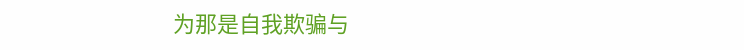为那是自我欺骗与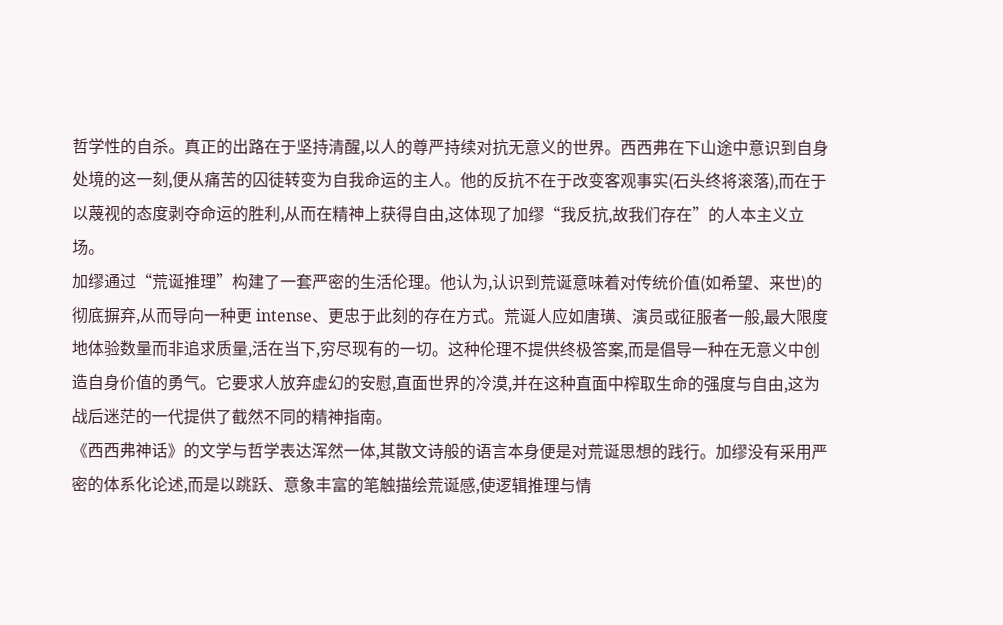哲学性的自杀。真正的出路在于坚持清醒,以人的尊严持续对抗无意义的世界。西西弗在下山途中意识到自身处境的这一刻,便从痛苦的囚徒转变为自我命运的主人。他的反抗不在于改变客观事实(石头终将滚落),而在于以蔑视的态度剥夺命运的胜利,从而在精神上获得自由,这体现了加缪“我反抗,故我们存在”的人本主义立场。
加缪通过“荒诞推理”构建了一套严密的生活伦理。他认为,认识到荒诞意味着对传统价值(如希望、来世)的彻底摒弃,从而导向一种更 intense、更忠于此刻的存在方式。荒诞人应如唐璜、演员或征服者一般,最大限度地体验数量而非追求质量,活在当下,穷尽现有的一切。这种伦理不提供终极答案,而是倡导一种在无意义中创造自身价值的勇气。它要求人放弃虚幻的安慰,直面世界的冷漠,并在这种直面中榨取生命的强度与自由,这为战后迷茫的一代提供了截然不同的精神指南。
《西西弗神话》的文学与哲学表达浑然一体,其散文诗般的语言本身便是对荒诞思想的践行。加缪没有采用严密的体系化论述,而是以跳跃、意象丰富的笔触描绘荒诞感,使逻辑推理与情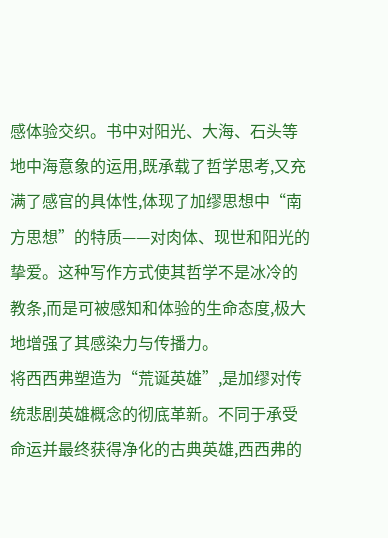感体验交织。书中对阳光、大海、石头等地中海意象的运用,既承载了哲学思考,又充满了感官的具体性,体现了加缪思想中“南方思想”的特质——对肉体、现世和阳光的挚爱。这种写作方式使其哲学不是冰冷的教条,而是可被感知和体验的生命态度,极大地增强了其感染力与传播力。
将西西弗塑造为“荒诞英雄”,是加缪对传统悲剧英雄概念的彻底革新。不同于承受命运并最终获得净化的古典英雄,西西弗的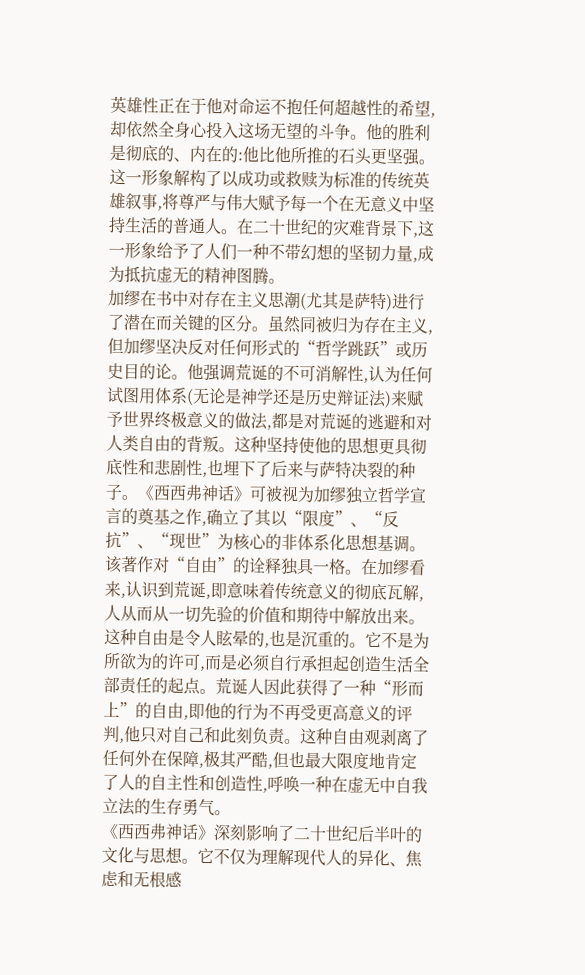英雄性正在于他对命运不抱任何超越性的希望,却依然全身心投入这场无望的斗争。他的胜利是彻底的、内在的:他比他所推的石头更坚强。这一形象解构了以成功或救赎为标准的传统英雄叙事,将尊严与伟大赋予每一个在无意义中坚持生活的普通人。在二十世纪的灾难背景下,这一形象给予了人们一种不带幻想的坚韧力量,成为抵抗虚无的精神图腾。
加缪在书中对存在主义思潮(尤其是萨特)进行了潜在而关键的区分。虽然同被归为存在主义,但加缪坚决反对任何形式的“哲学跳跃”或历史目的论。他强调荒诞的不可消解性,认为任何试图用体系(无论是神学还是历史辩证法)来赋予世界终极意义的做法,都是对荒诞的逃避和对人类自由的背叛。这种坚持使他的思想更具彻底性和悲剧性,也埋下了后来与萨特决裂的种子。《西西弗神话》可被视为加缪独立哲学宣言的奠基之作,确立了其以“限度”、“反抗”、“现世”为核心的非体系化思想基调。
该著作对“自由”的诠释独具一格。在加缪看来,认识到荒诞,即意味着传统意义的彻底瓦解,人从而从一切先验的价值和期待中解放出来。这种自由是令人眩晕的,也是沉重的。它不是为所欲为的许可,而是必须自行承担起创造生活全部责任的起点。荒诞人因此获得了一种“形而上”的自由,即他的行为不再受更高意义的评判,他只对自己和此刻负责。这种自由观剥离了任何外在保障,极其严酷,但也最大限度地肯定了人的自主性和创造性,呼唤一种在虚无中自我立法的生存勇气。
《西西弗神话》深刻影响了二十世纪后半叶的文化与思想。它不仅为理解现代人的异化、焦虑和无根感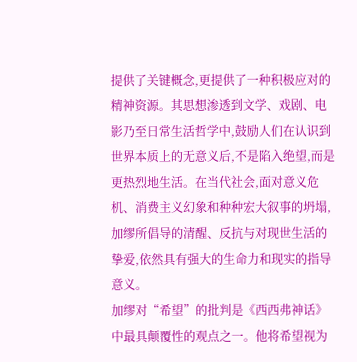提供了关键概念,更提供了一种积极应对的精神资源。其思想渗透到文学、戏剧、电影乃至日常生活哲学中,鼓励人们在认识到世界本质上的无意义后,不是陷入绝望,而是更热烈地生活。在当代社会,面对意义危机、消费主义幻象和种种宏大叙事的坍塌,加缪所倡导的清醒、反抗与对现世生活的挚爱,依然具有强大的生命力和现实的指导意义。
加缪对“希望”的批判是《西西弗神话》中最具颠覆性的观点之一。他将希望视为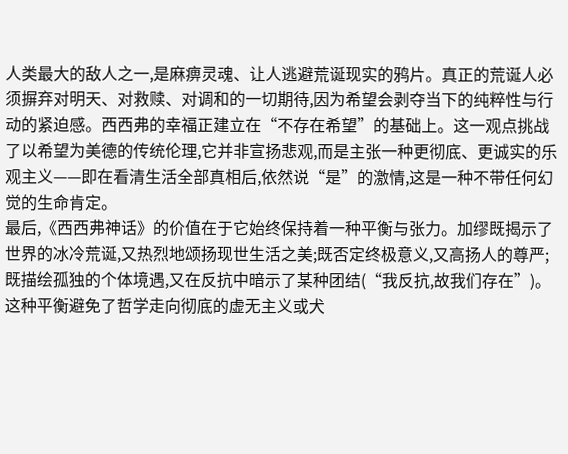人类最大的敌人之一,是麻痹灵魂、让人逃避荒诞现实的鸦片。真正的荒诞人必须摒弃对明天、对救赎、对调和的一切期待,因为希望会剥夺当下的纯粹性与行动的紧迫感。西西弗的幸福正建立在“不存在希望”的基础上。这一观点挑战了以希望为美德的传统伦理,它并非宣扬悲观,而是主张一种更彻底、更诚实的乐观主义——即在看清生活全部真相后,依然说“是”的激情,这是一种不带任何幻觉的生命肯定。
最后,《西西弗神话》的价值在于它始终保持着一种平衡与张力。加缪既揭示了世界的冰冷荒诞,又热烈地颂扬现世生活之美;既否定终极意义,又高扬人的尊严;既描绘孤独的个体境遇,又在反抗中暗示了某种团结(“我反抗,故我们存在”)。这种平衡避免了哲学走向彻底的虚无主义或犬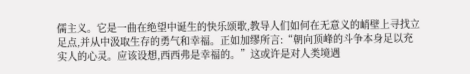儒主义。它是一曲在绝望中诞生的快乐颂歌,教导人们如何在无意义的峭壁上寻找立足点,并从中汲取生存的勇气和幸福。正如加缪所言:“朝向顶峰的斗争本身足以充实人的心灵。应该设想,西西弗是幸福的。”这或许是对人类境遇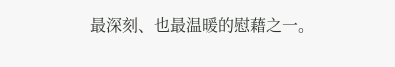最深刻、也最温暖的慰藉之一。